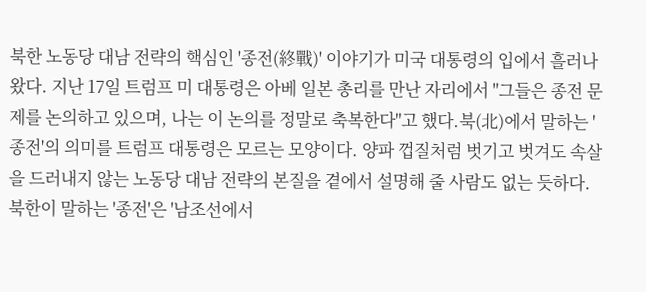북한 노동당 대남 전략의 핵심인 '종전(終戰)' 이야기가 미국 대통령의 입에서 흘러나왔다. 지난 17일 트럼프 미 대통령은 아베 일본 총리를 만난 자리에서 "그들은 종전 문제를 논의하고 있으며, 나는 이 논의를 정말로 축복한다"고 했다.북(北)에서 말하는 '종전'의 의미를 트럼프 대통령은 모르는 모양이다. 양파 껍질처럼 벗기고 벗겨도 속살을 드러내지 않는 노동당 대남 전략의 본질을 곁에서 설명해 줄 사람도 없는 듯하다. 북한이 말하는 '종전'은 '남조선에서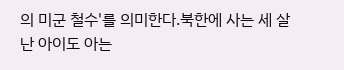의 미군 철수'를 의미한다.북한에 사는 세 살 난 아이도 아는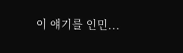이 얘기를 인민...